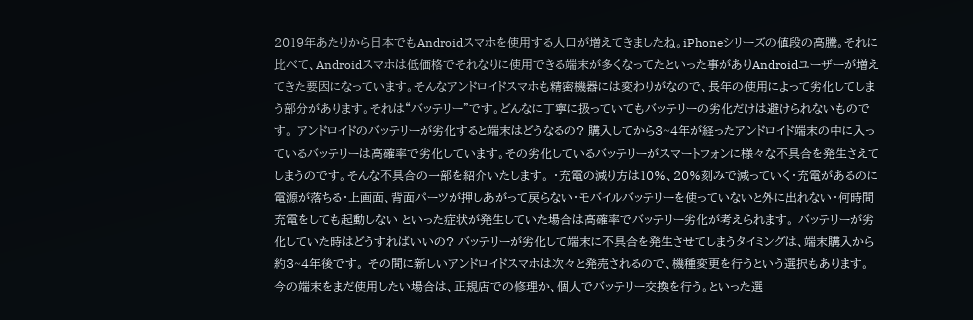2019年あたりから日本でもAndroidスマホを使用する人口が増えてきましたね。iPhoneシリーズの値段の高騰。それに比べて、Androidスマホは低価格でそれなりに使用できる端末が多くなってたといった事がありAndroidユーザーが増えてきた要因になっています。そんなアンドロイドスマホも精密機器には変わりがなので、長年の使用によって劣化してしまう部分があります。それは“バッテリー”です。どんなに丁寧に扱っていてもバッテリーの劣化だけは避けられないものです。 アンドロイドのバッテリーが劣化すると端末はどうなるの? 購入してから3~4年が経ったアンドロイド端末の中に入っているバッテリーは高確率で劣化しています。その劣化しているバッテリーがスマートフォンに様々な不具合を発生さえてしまうのです。そんな不具合の一部を紹介いたします。 ・充電の減り方は10%、20%刻みで減っていく・充電があるのに電源が落ちる・上画面、背面パーツが押しあがって戻らない・モバイルバッテリーを使っていないと外に出れない・何時間充電をしても起動しない といった症状が発生していた場合は高確率でバッテリー劣化が考えられます。 バッテリーが劣化していた時はどうすればいいの? バッテリーが劣化して端末に不具合を発生させてしまうタイミングは、端末購入から約3~4年後です。 その間に新しいアンドロイドスマホは次々と発売されるので、機種変更を行うという選択もあります。 今の端末をまだ使用したい場合は、正規店での修理か、個人でバッテリー交換を行う。といった選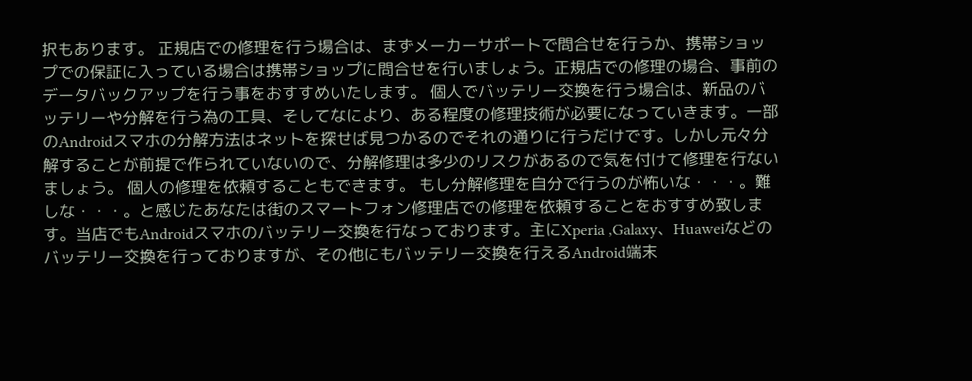択もあります。 正規店での修理を行う場合は、まずメーカーサポートで問合せを行うか、携帯ショップでの保証に入っている場合は携帯ショップに問合せを行いましょう。正規店での修理の場合、事前のデータバックアップを行う事をおすすめいたします。 個人でバッテリー交換を行う場合は、新品のバッテリーや分解を行う為の工具、そしてなにより、ある程度の修理技術が必要になっていきます。一部のAndroidスマホの分解方法はネットを探せば見つかるのでそれの通りに行うだけです。しかし元々分解することが前提で作られていないので、分解修理は多少のリスクがあるので気を付けて修理を行ないましょう。 個人の修理を依頼することもできます。 もし分解修理を自分で行うのが怖いな・・・。難しな・・・。と感じたあなたは街のスマートフォン修理店での修理を依頼することをおすすめ致します。当店でもAndroidスマホのバッテリー交換を行なっております。主にXperia ,Galaxy、Huaweiなどのバッテリー交換を行っておりますが、その他にもバッテリー交換を行えるAndroid端末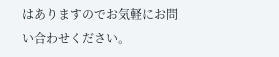はありますのでお気軽にお問い合わせください。